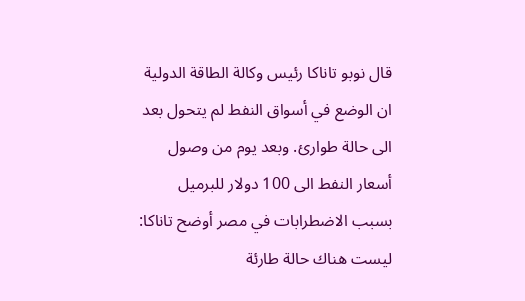قال نوبو تاناكا رئيس وكالة الطاقة الدولية ان الوضع في أسواق النفط لم يتحول بعد الى حالة طوارئ. وبعد يوم من وصول أسعار النفط الى 100 دولار للبرميل بسبب الاضطرابات في مصر أوضح تاناكا: ليست هناك حالة طارئة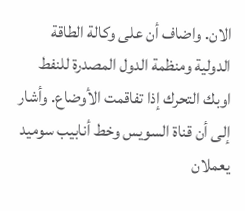الان. واضاف أن على وكالة الطاقة الدولية ومنظمة الدول المصدرة للنفط اوبك التحرك إذا تفاقمت الأوضاع. وأشار إلى أن قناة السويس وخط أنابيب سوميد يعملان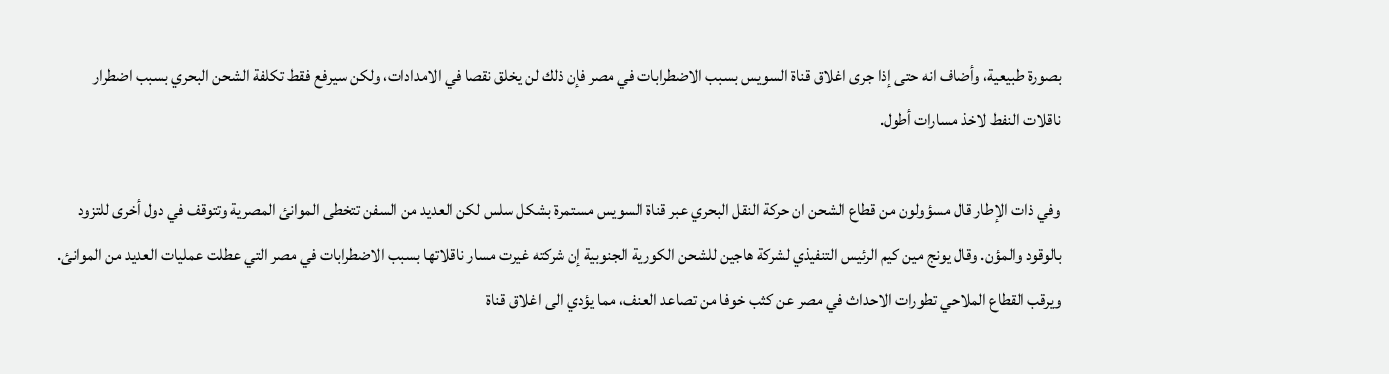بصورة طبيعية، وأضاف انه حتى إذا جرى اغلاق قناة السويس بسبب الاضطرابات في مصر فإن ذلك لن يخلق نقصا في الامدادات، ولكن سيرفع فقط تكلفة الشحن البحري بسبب اضطرار ناقلات النفط لاخذ مسارات أطول.

وفي ذات الإطار قال مسؤولون من قطاع الشحن ان حركة النقل البحري عبر قناة السويس مستمرة بشكل سلس لكن العديد من السفن تتخطى الموانئ المصرية وتتوقف في دول أخرى للتزود بالوقود والمؤن. وقال يونج مين كيم الرئيس التنفيذي لشركة هاجين للشحن الكورية الجنوبية إن شركته غيرت مسار ناقلاتها بسبب الاضطرابات في مصر التي عطلت عمليات العديد من الموانئ. ويرقب القطاع الملاحي تطورات الاحداث في مصر عن كثب خوفا من تصاعد العنف، مما يؤدي الى اغلاق قناة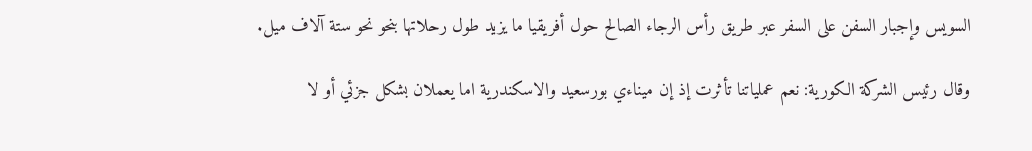السويس وإجبار السفن على السفر عبر طريق رأس الرجاء الصالح حول أفريقيا ما يزيد طول رحلاتها بنحو نحو ستة آلاف ميل.

وقال رئيس الشركة الكورية: نعم عملياتنا تأثرت إذ إن ميناءي بورسعيد والاسكندرية اما يعملان بشكل جزئي أو لا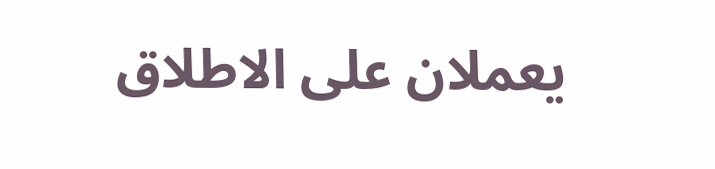يعملان على الاطلاق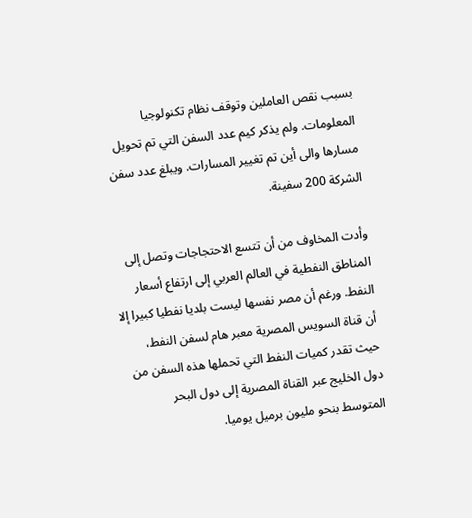بسبب نقص العاملين وتوقف نظام تكنولوجيا المعلومات. ولم يذكر كيم عدد السفن التي تم تحويل مسارها والى أين تم تغيير المسارات. ويبلغ عدد سفن الشركة 200 سفينة.

وأدت المخاوف من أن تتسع الاحتجاجات وتصل إلى المناطق النفطية في العالم العربي إلى ارتفاع أسعار النفط. ورغم أن مصر نفسها ليست بلديا نفطيا كبيرا إلا أن قناة السويس المصرية معبر هام لسفن النفط، حيث تقدر كميات النفط التي تحملها هذه السفن من دول الخليج عبر القناة المصرية إلى دول البحر المتوسط بنحو مليون برميل يوميا.